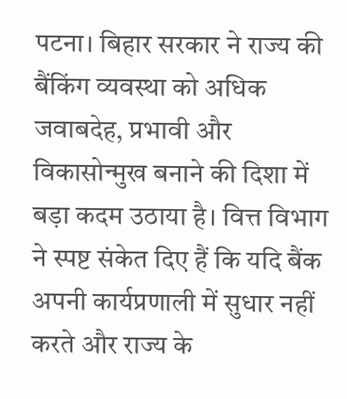पटना। बिहार सरकार ने राज्य की बैंकिंग व्यवस्था को अधिक जवाबदेह, प्रभावी और विकासोन्मुख बनाने की दिशा में बड़ा कदम उठाया है। वित्त विभाग ने स्पष्ट संकेत दिए हैं कि यदि बैंक अपनी कार्यप्रणाली में सुधार नहीं करते और राज्य के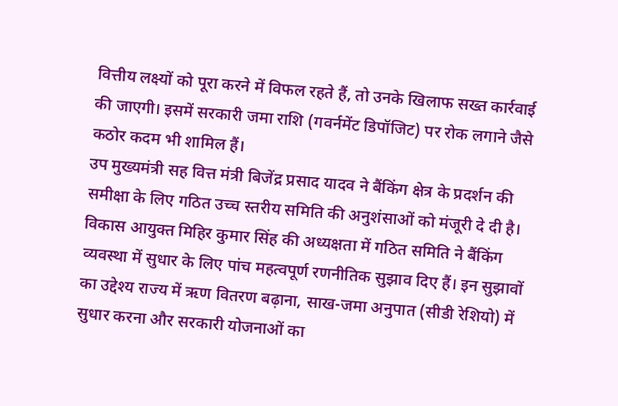वित्तीय लक्ष्यों को पूरा करने में विफल रहते हैं, तो उनके खिलाफ सख्त कार्रवाई की जाएगी। इसमें सरकारी जमा राशि (गवर्नमेंट डिपॉजिट) पर रोक लगाने जैसे कठोर कदम भी शामिल हैं।
उप मुख्यमंत्री सह वित्त मंत्री बिजेंद्र प्रसाद यादव ने बैंकिंग क्षेत्र के प्रदर्शन की समीक्षा के लिए गठित उच्च स्तरीय समिति की अनुशंसाओं को मंजूरी दे दी है। विकास आयुक्त मिहिर कुमार सिंह की अध्यक्षता में गठित समिति ने बैंकिंग व्यवस्था में सुधार के लिए पांच महत्वपूर्ण रणनीतिक सुझाव दिए हैं। इन सुझावों का उद्देश्य राज्य में ऋण वितरण बढ़ाना, साख-जमा अनुपात (सीडी रेशियो) में सुधार करना और सरकारी योजनाओं का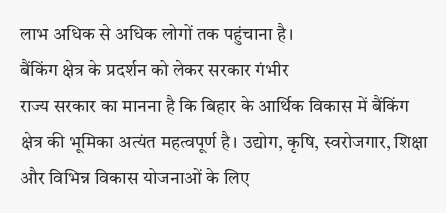लाभ अधिक से अधिक लोगों तक पहुंचाना है।
बैंकिंग क्षेत्र के प्रदर्शन को लेकर सरकार गंभीर
राज्य सरकार का मानना है कि बिहार के आर्थिक विकास में बैंकिंग क्षेत्र की भूमिका अत्यंत महत्वपूर्ण है। उद्योग, कृषि, स्वरोजगार, शिक्षा और विभिन्न विकास योजनाओं के लिए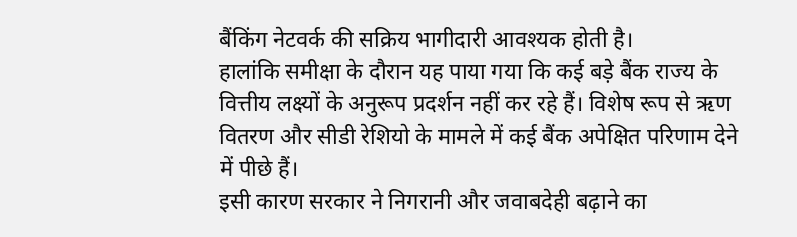बैंकिंग नेटवर्क की सक्रिय भागीदारी आवश्यक होती है।
हालांकि समीक्षा के दौरान यह पाया गया कि कई बड़े बैंक राज्य के वित्तीय लक्ष्यों के अनुरूप प्रदर्शन नहीं कर रहे हैं। विशेष रूप से ऋण वितरण और सीडी रेशियो के मामले में कई बैंक अपेक्षित परिणाम देने में पीछे हैं।
इसी कारण सरकार ने निगरानी और जवाबदेही बढ़ाने का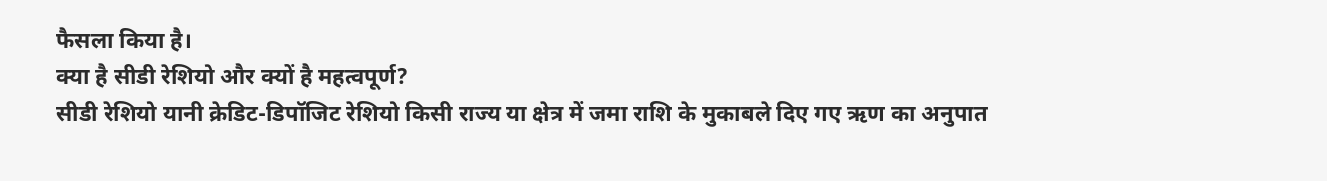फैसला किया है।
क्या है सीडी रेशियो और क्यों है महत्वपूर्ण?
सीडी रेशियो यानी क्रेडिट-डिपॉजिट रेशियो किसी राज्य या क्षेत्र में जमा राशि के मुकाबले दिए गए ऋण का अनुपात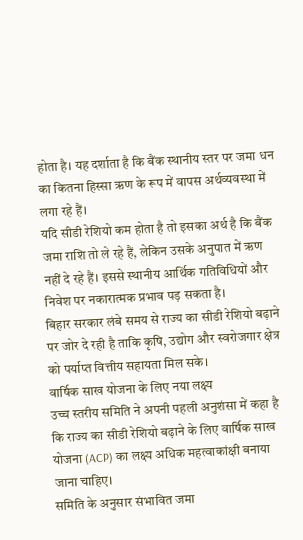होता है। यह दर्शाता है कि बैंक स्थानीय स्तर पर जमा धन का कितना हिस्सा ऋण के रूप में वापस अर्थव्यवस्था में लगा रहे हैं।
यदि सीडी रेशियो कम होता है तो इसका अर्थ है कि बैंक जमा राशि तो ले रहे हैं, लेकिन उसके अनुपात में ऋण नहीं दे रहे हैं। इससे स्थानीय आर्थिक गतिविधियों और निवेश पर नकारात्मक प्रभाव पड़ सकता है।
बिहार सरकार लंबे समय से राज्य का सीडी रेशियो बढ़ाने पर जोर दे रही है ताकि कृषि, उद्योग और स्वरोजगार क्षेत्र को पर्याप्त वित्तीय सहायता मिल सके।
वार्षिक साख योजना के लिए नया लक्ष्य
उच्च स्तरीय समिति ने अपनी पहली अनुशंसा में कहा है कि राज्य का सीडी रेशियो बढ़ाने के लिए वार्षिक साख योजना (ACP) का लक्ष्य अधिक महत्वाकांक्षी बनाया जाना चाहिए।
समिति के अनुसार संभावित जमा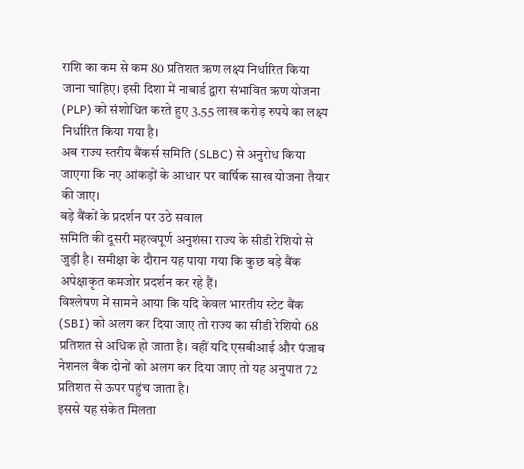राशि का कम से कम 80 प्रतिशत ऋण लक्ष्य निर्धारित किया जाना चाहिए। इसी दिशा में नाबार्ड द्वारा संभावित ऋण योजना (PLP) को संशोधित करते हुए 3.55 लाख करोड़ रुपये का लक्ष्य निर्धारित किया गया है।
अब राज्य स्तरीय बैंकर्स समिति (SLBC) से अनुरोध किया जाएगा कि नए आंकड़ों के आधार पर वार्षिक साख योजना तैयार की जाए।
बड़े बैंकों के प्रदर्शन पर उठे सवाल
समिति की दूसरी महत्वपूर्ण अनुशंसा राज्य के सीडी रेशियो से जुड़ी है। समीक्षा के दौरान यह पाया गया कि कुछ बड़े बैंक अपेक्षाकृत कमजोर प्रदर्शन कर रहे हैं।
विश्लेषण में सामने आया कि यदि केवल भारतीय स्टेट बैंक (SBI) को अलग कर दिया जाए तो राज्य का सीडी रेशियो 68 प्रतिशत से अधिक हो जाता है। वहीं यदि एसबीआई और पंजाब नेशनल बैंक दोनों को अलग कर दिया जाए तो यह अनुपात 72 प्रतिशत से ऊपर पहुंच जाता है।
इससे यह संकेत मिलता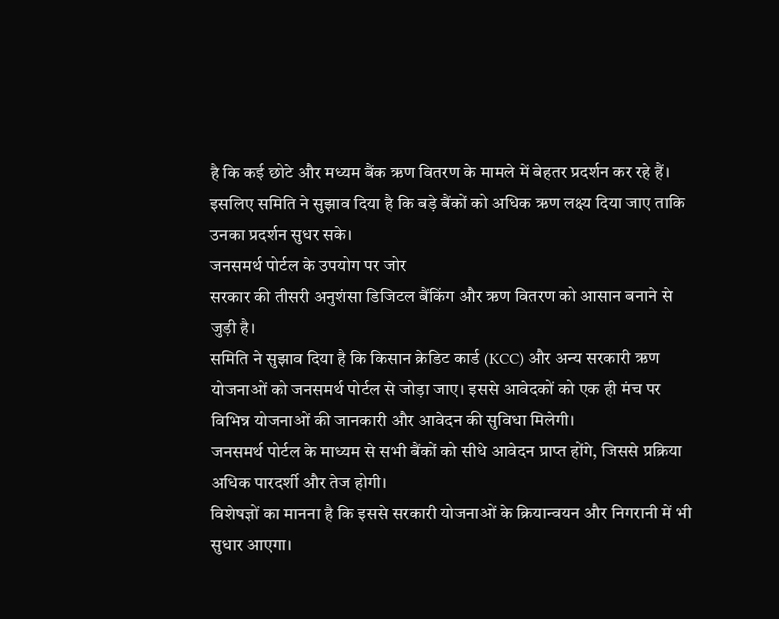है कि कई छोटे और मध्यम बैंक ऋण वितरण के मामले में बेहतर प्रदर्शन कर रहे हैं। इसलिए समिति ने सुझाव दिया है कि बड़े बैंकों को अधिक ऋण लक्ष्य दिया जाए ताकि उनका प्रदर्शन सुधर सके।
जनसमर्थ पोर्टल के उपयोग पर जोर
सरकार की तीसरी अनुशंसा डिजिटल बैंकिंग और ऋण वितरण को आसान बनाने से जुड़ी है।
समिति ने सुझाव दिया है कि किसान क्रेडिट कार्ड (KCC) और अन्य सरकारी ऋण योजनाओं को जनसमर्थ पोर्टल से जोड़ा जाए। इससे आवेदकों को एक ही मंच पर विभिन्न योजनाओं की जानकारी और आवेदन की सुविधा मिलेगी।
जनसमर्थ पोर्टल के माध्यम से सभी बैंकों को सीधे आवेदन प्राप्त होंगे, जिससे प्रक्रिया अधिक पारदर्शी और तेज होगी।
विशेषज्ञों का मानना है कि इससे सरकारी योजनाओं के क्रियान्वयन और निगरानी में भी सुधार आएगा।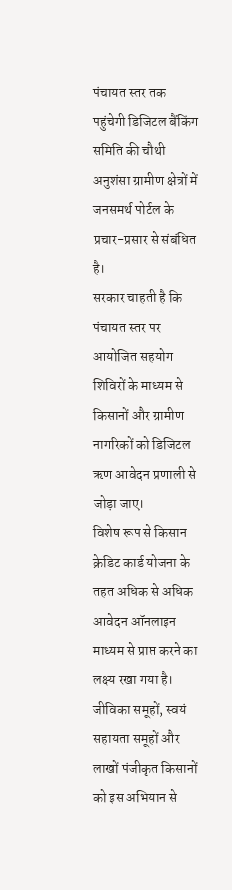पंचायत स्तर तक पहुंचेगी डिजिटल बैंकिंग
समिति की चौथी अनुशंसा ग्रामीण क्षेत्रों में जनसमर्थ पोर्टल के प्रचार-प्रसार से संबंधित है।
सरकार चाहती है कि पंचायत स्तर पर आयोजित सहयोग शिविरों के माध्यम से किसानों और ग्रामीण नागरिकों को डिजिटल ऋण आवेदन प्रणाली से जोड़ा जाए।
विशेष रूप से किसान क्रेडिट कार्ड योजना के तहत अधिक से अधिक आवेदन ऑनलाइन माध्यम से प्राप्त करने का लक्ष्य रखा गया है।
जीविका समूहों, स्वयं सहायता समूहों और लाखों पंजीकृत किसानों को इस अभियान से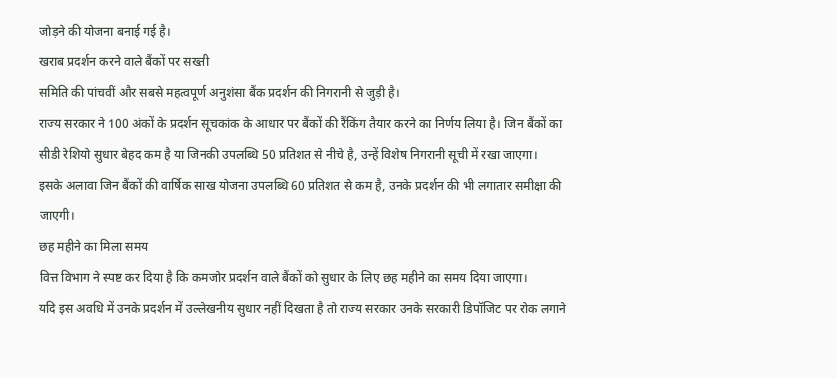जोड़ने की योजना बनाई गई है।
खराब प्रदर्शन करने वाले बैंकों पर सख्ती
समिति की पांचवीं और सबसे महत्वपूर्ण अनुशंसा बैंक प्रदर्शन की निगरानी से जुड़ी है।
राज्य सरकार ने 100 अंकों के प्रदर्शन सूचकांक के आधार पर बैंकों की रैंकिंग तैयार करने का निर्णय लिया है। जिन बैंकों का सीडी रेशियो सुधार बेहद कम है या जिनकी उपलब्धि 50 प्रतिशत से नीचे है, उन्हें विशेष निगरानी सूची में रखा जाएगा।
इसके अलावा जिन बैंकों की वार्षिक साख योजना उपलब्धि 60 प्रतिशत से कम है, उनके प्रदर्शन की भी लगातार समीक्षा की जाएगी।
छह महीने का मिला समय
वित्त विभाग ने स्पष्ट कर दिया है कि कमजोर प्रदर्शन वाले बैंकों को सुधार के लिए छह महीने का समय दिया जाएगा।
यदि इस अवधि में उनके प्रदर्शन में उल्लेखनीय सुधार नहीं दिखता है तो राज्य सरकार उनके सरकारी डिपॉजिट पर रोक लगाने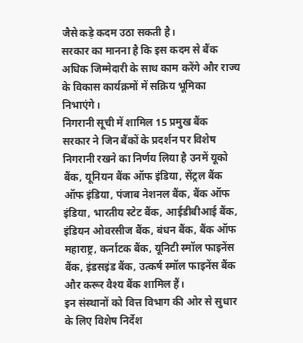जैसे कड़े कदम उठा सकती है।
सरकार का मानना है कि इस कदम से बैंक अधिक जिम्मेदारी के साथ काम करेंगे और राज्य के विकास कार्यक्रमों में सक्रिय भूमिका निभाएंगे।
निगरानी सूची में शामिल 15 प्रमुख बैंक
सरकार ने जिन बैंकों के प्रदर्शन पर विशेष निगरानी रखने का निर्णय लिया है उनमें यूको बैंक, यूनियन बैंक ऑफ इंडिया, सेंट्रल बैंक ऑफ इंडिया, पंजाब नेशनल बैंक, बैंक ऑफ इंडिया, भारतीय स्टेट बैंक, आईडीबीआई बैंक, इंडियन ओवरसीज बैंक, बंधन बैंक, बैंक ऑफ महाराष्ट्र, कर्नाटक बैंक, यूनिटी स्मॉल फाइनेंस बैंक, इंडसइंड बैंक, उत्कर्ष स्मॉल फाइनेंस बैंक और करूर वैश्य बैंक शामिल हैं।
इन संस्थानों को वित्त विभाग की ओर से सुधार के लिए विशेष निर्देश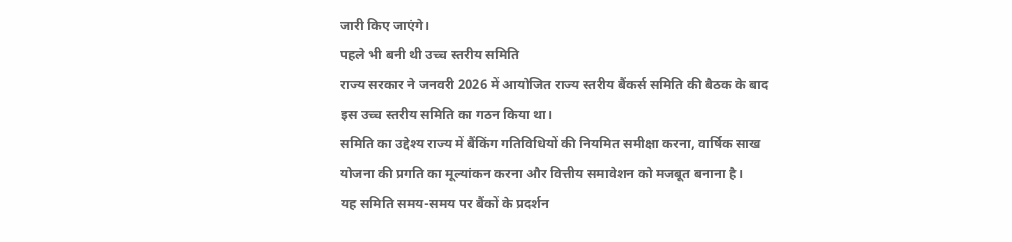जारी किए जाएंगे।
पहले भी बनी थी उच्च स्तरीय समिति
राज्य सरकार ने जनवरी 2026 में आयोजित राज्य स्तरीय बैंकर्स समिति की बैठक के बाद इस उच्च स्तरीय समिति का गठन किया था।
समिति का उद्देश्य राज्य में बैंकिंग गतिविधियों की नियमित समीक्षा करना, वार्षिक साख योजना की प्रगति का मूल्यांकन करना और वित्तीय समावेशन को मजबूत बनाना है।
यह समिति समय-समय पर बैंकों के प्रदर्शन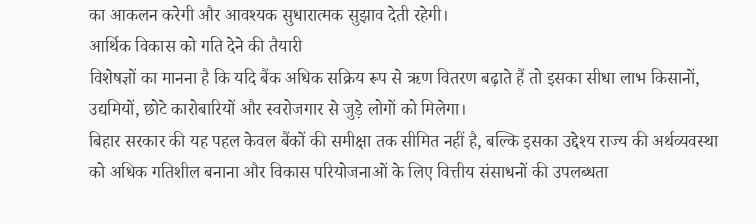का आकलन करेगी और आवश्यक सुधारात्मक सुझाव देती रहेगी।
आर्थिक विकास को गति देने की तैयारी
विशेषज्ञों का मानना है कि यदि बैंक अधिक सक्रिय रूप से ऋण वितरण बढ़ाते हैं तो इसका सीधा लाभ किसानों, उद्यमियों, छोटे कारोबारियों और स्वरोजगार से जुड़े लोगों को मिलेगा।
बिहार सरकार की यह पहल केवल बैंकों की समीक्षा तक सीमित नहीं है, बल्कि इसका उद्देश्य राज्य की अर्थव्यवस्था को अधिक गतिशील बनाना और विकास परियोजनाओं के लिए वित्तीय संसाधनों की उपलब्धता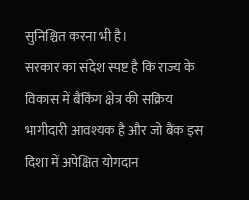सुनिश्चित करना भी है।
सरकार का संदेश स्पष्ट है कि राज्य के विकास में बैंकिंग क्षेत्र की सक्रिय भागीदारी आवश्यक है और जो बैंक इस दिशा में अपेक्षित योगदान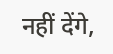नहीं देंगे,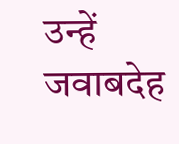उन्हें जवाबदेह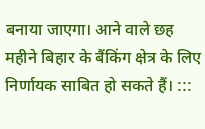बनाया जाएगा। आने वाले छह महीने बिहार के बैंकिंग क्षेत्र के लिए निर्णायक साबित हो सकते हैं। :::